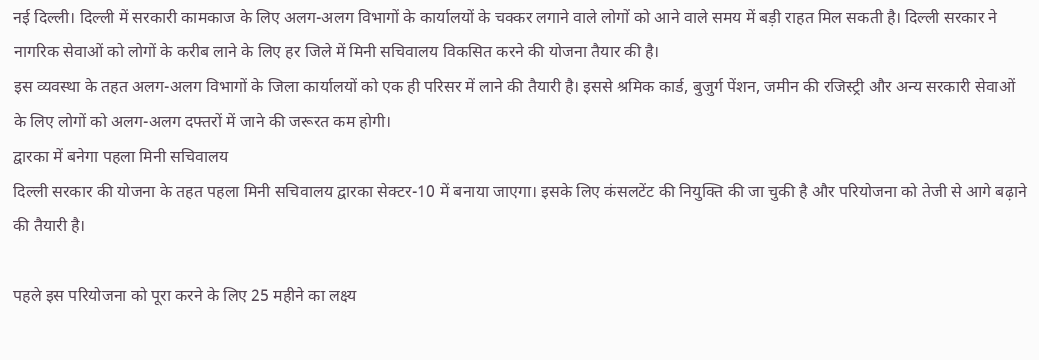नई दिल्ली। दिल्ली में सरकारी कामकाज के लिए अलग-अलग विभागों के कार्यालयों के चक्कर लगाने वाले लोगों को आने वाले समय में बड़ी राहत मिल सकती है। दिल्ली सरकार ने नागरिक सेवाओं को लोगों के करीब लाने के लिए हर जिले में मिनी सचिवालय विकसित करने की योजना तैयार की है।
इस व्यवस्था के तहत अलग-अलग विभागों के जिला कार्यालयों को एक ही परिसर में लाने की तैयारी है। इससे श्रमिक कार्ड, बुजुर्ग पेंशन, जमीन की रजिस्ट्री और अन्य सरकारी सेवाओं के लिए लोगों को अलग-अलग दफ्तरों में जाने की जरूरत कम होगी।
द्वारका में बनेगा पहला मिनी सचिवालय
दिल्ली सरकार की योजना के तहत पहला मिनी सचिवालय द्वारका सेक्टर-10 में बनाया जाएगा। इसके लिए कंसलटेंट की नियुक्ति की जा चुकी है और परियोजना को तेजी से आगे बढ़ाने की तैयारी है।

पहले इस परियोजना को पूरा करने के लिए 25 महीने का लक्ष्य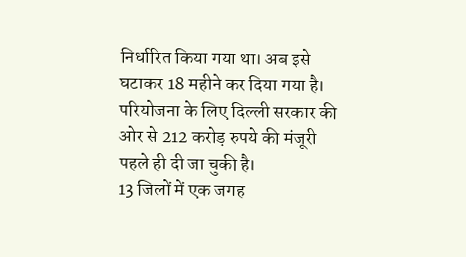निर्धारित किया गया था। अब इसे घटाकर 18 महीने कर दिया गया है।
परियोजना के लिए दिल्ली सरकार की ओर से 212 करोड़ रुपये की मंजूरी पहले ही दी जा चुकी है।
13 जिलों में एक जगह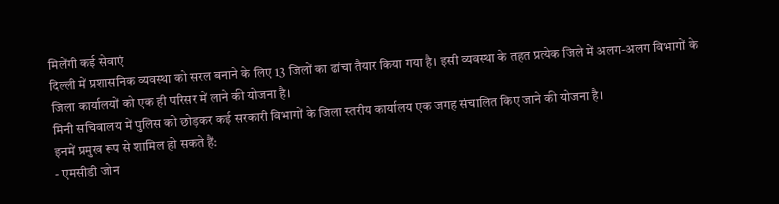मिलेंगी कई सेवाएं
दिल्ली में प्रशासनिक व्यवस्था को सरल बनाने के लिए 13 जिलों का ढांचा तैयार किया गया है। इसी व्यवस्था के तहत प्रत्येक जिले में अलग-अलग विभागों के जिला कार्यालयों को एक ही परिसर में लाने की योजना है।
मिनी सचिवालय में पुलिस को छोड़कर कई सरकारी विभागों के जिला स्तरीय कार्यालय एक जगह संचालित किए जाने की योजना है।
इनमें प्रमुख रूप से शामिल हो सकते हैं:
- एमसीडी जोन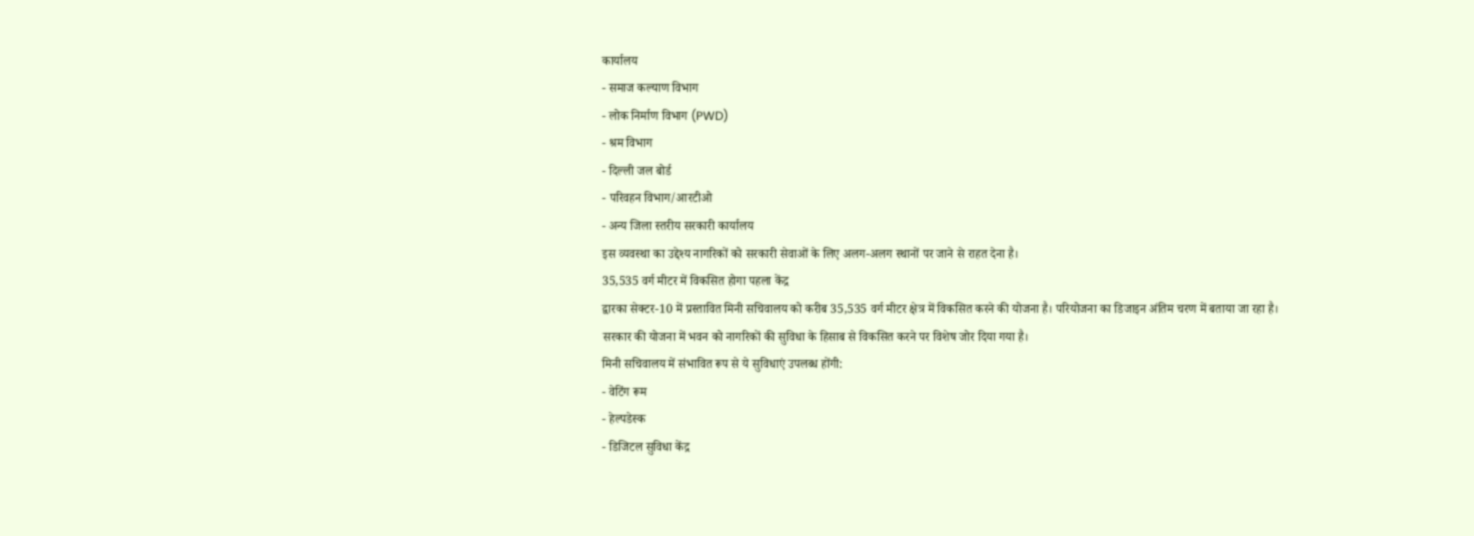कार्यालय
- समाज कल्याण विभाग
- लोक निर्माण विभाग (PWD)
- श्रम विभाग
- दिल्ली जल बोर्ड
- परिवहन विभाग/आरटीओ
- अन्य जिला स्तरीय सरकारी कार्यालय
इस व्यवस्था का उद्देश्य नागरिकों को सरकारी सेवाओं के लिए अलग-अलग स्थानों पर जाने से राहत देना है।
35,535 वर्ग मीटर में विकसित होगा पहला केंद्र
द्वारका सेक्टर-10 में प्रस्तावित मिनी सचिवालय को करीब 35,535 वर्ग मीटर क्षेत्र में विकसित करने की योजना है। परियोजना का डिजाइन अंतिम चरण में बताया जा रहा है।
सरकार की योजना में भवन को नागरिकों की सुविधा के हिसाब से विकसित करने पर विशेष जोर दिया गया है।
मिनी सचिवालय में संभावित रूप से ये सुविधाएं उपलब्ध होंगी:
- वेटिंग रूम
- हेल्पडेस्क
- डिजिटल सुविधा केंद्र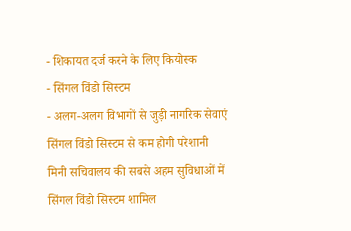- शिकायत दर्ज करने के लिए कियोस्क
- सिंगल विंडो सिस्टम
- अलग-अलग विभागों से जुड़ी नागरिक सेवाएं
सिंगल विंडो सिस्टम से कम होगी परेशानी
मिनी सचिवालय की सबसे अहम सुविधाओं में सिंगल विंडो सिस्टम शामिल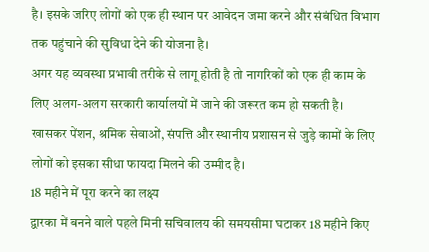है। इसके जरिए लोगों को एक ही स्थान पर आवेदन जमा करने और संबंधित विभाग तक पहुंचाने की सुविधा देने की योजना है।
अगर यह व्यवस्था प्रभावी तरीके से लागू होती है तो नागरिकों को एक ही काम के लिए अलग-अलग सरकारी कार्यालयों में जाने की जरूरत कम हो सकती है।
खासकर पेंशन, श्रमिक सेवाओं, संपत्ति और स्थानीय प्रशासन से जुड़े कामों के लिए लोगों को इसका सीधा फायदा मिलने की उम्मीद है।
18 महीने में पूरा करने का लक्ष्य
द्वारका में बनने वाले पहले मिनी सचिवालय की समयसीमा घटाकर 18 महीने किए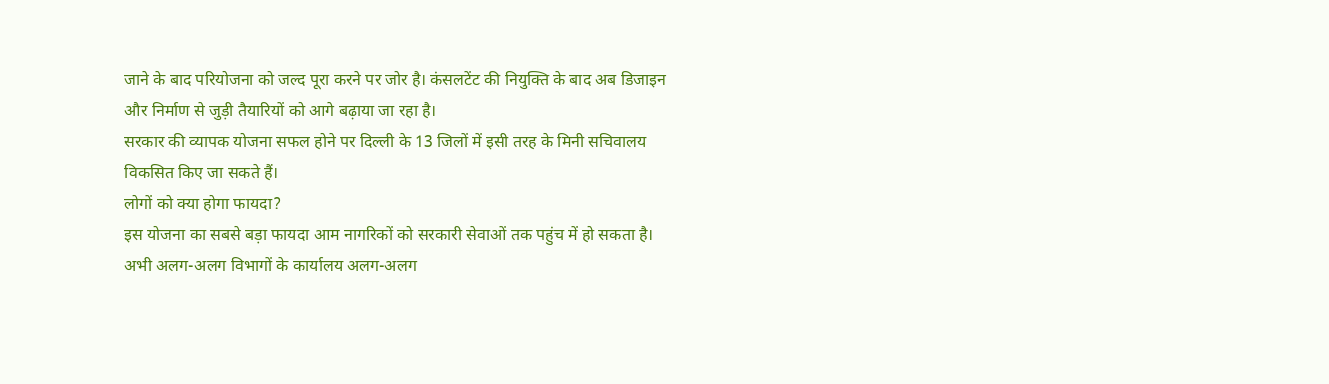जाने के बाद परियोजना को जल्द पूरा करने पर जोर है। कंसलटेंट की नियुक्ति के बाद अब डिजाइन और निर्माण से जुड़ी तैयारियों को आगे बढ़ाया जा रहा है।
सरकार की व्यापक योजना सफल होने पर दिल्ली के 13 जिलों में इसी तरह के मिनी सचिवालय विकसित किए जा सकते हैं।
लोगों को क्या होगा फायदा?
इस योजना का सबसे बड़ा फायदा आम नागरिकों को सरकारी सेवाओं तक पहुंच में हो सकता है। अभी अलग-अलग विभागों के कार्यालय अलग-अलग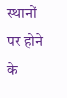स्थानों पर होने के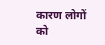कारण लोगों को